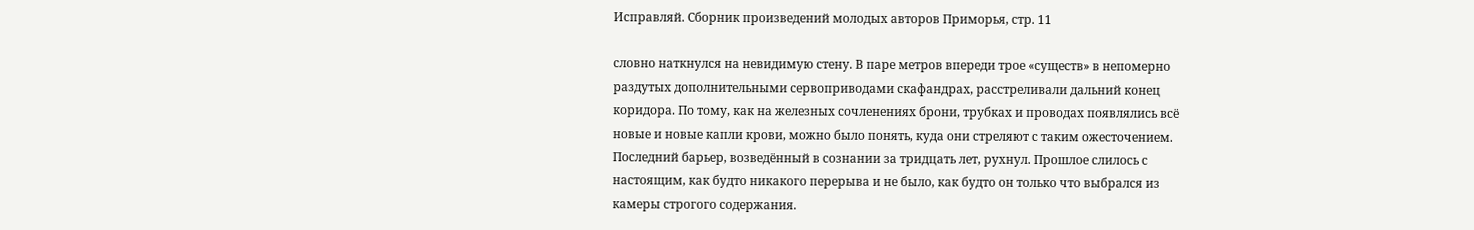Исправляй. Сборник произведений молодых авторов Приморья, стр. 11

словно наткнулся на невидимую стену. В паре метров впереди трое «существ» в непомерно раздутых дополнительными сервоприводами скафандрах, расстреливали дальний конец коридора. По тому, как на железных сочленениях брони, трубках и проводах появлялись всё новые и новые капли крови, можно было понять, куда они стреляют с таким ожесточением. Последний барьер, возведённый в сознании за тридцать лет, рухнул. Прошлое слилось с настоящим, как будто никакого перерыва и не было, как будто он только что выбрался из камеры строгого содержания.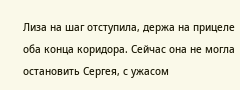Лиза на шаг отступила, держа на прицеле оба конца коридора. Сейчас она не могла остановить Сергея, с ужасом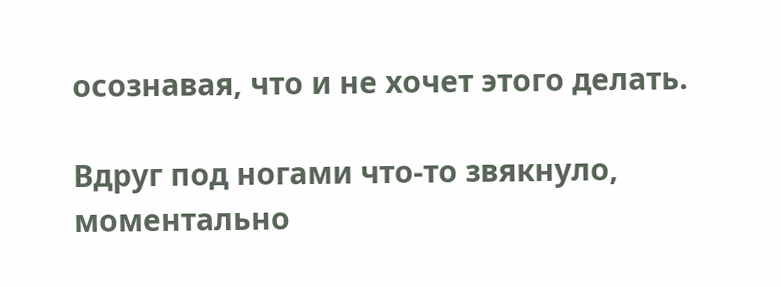осознавая, что и не хочет этого делать.

Вдруг под ногами что-то звякнуло, моментально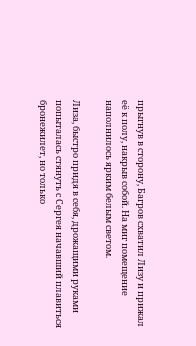прыгнув в сторону, Багров схватил Лизу и прижал её к полу, накрыв собой. На миг помещение наполнилось ярким белым светом.

Лиза, быстро придя в себя, дрожащими руками попыталась стянуть с Сергея начавший плавиться бронежилет, но только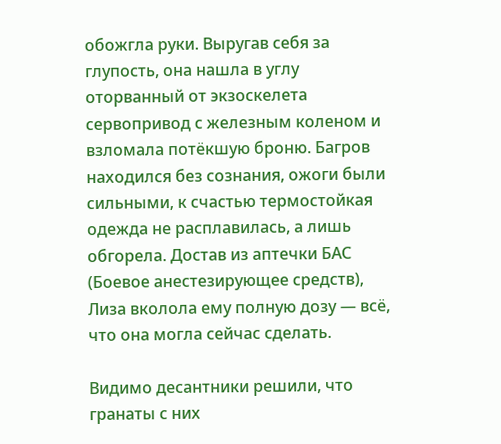обожгла руки. Выругав себя за глупость, она нашла в углу оторванный от экзоскелета сервопривод с железным коленом и взломала потёкшую броню. Багров находился без сознания, ожоги были сильными, к счастью термостойкая одежда не расплавилась, а лишь обгорела. Достав из аптечки БАС (Боевое анестезирующее средств), Лиза вколола ему полную дозу — всё, что она могла сейчас сделать.

Видимо десантники решили, что гранаты с них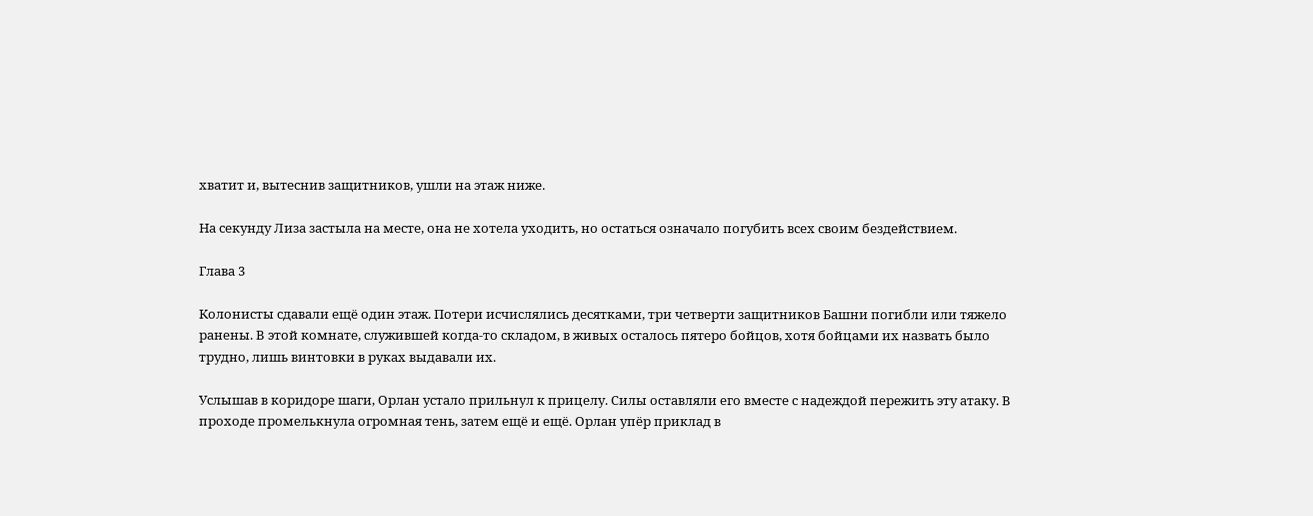хватит и, вытеснив защитников, ушли на этаж ниже.

На секунду Лиза застыла на месте, она не хотела уходить, но остаться означало погубить всех своим бездействием.

Глава 3

Колонисты сдавали ещё один этаж. Потери исчислялись десятками, три четверти защитников Башни погибли или тяжело ранены. В этой комнате, служившей когда-то складом, в живых осталось пятеро бойцов, хотя бойцами их назвать было трудно, лишь винтовки в руках выдавали их.

Услышав в коридоре шаги, Орлан устало прильнул к прицелу. Силы оставляли его вместе с надеждой пережить эту атаку. В проходе промелькнула огромная тень, затем ещё и ещё. Орлан упёр приклад в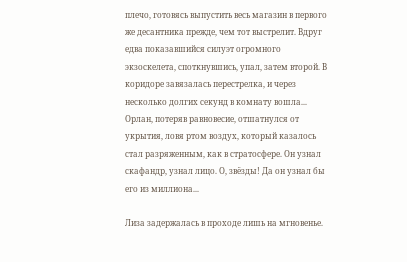плечо, готовясь выпустить весь магазин в первого же десантника прежде, чем тот выстрелит. Вдруг едва показавшийся силуэт огромного экзоскелета, споткнувшись, упал, затем второй. В коридоре завязалась перестрелка, и через несколько долгих секунд в комнату вошла... Орлан, потеряв равновесие, отшатнулся от укрытия, ловя ртом воздух, который казалось стал разряженным, как в стратосфере. Он узнал скафандр, узнал лицо. О, звёзды! Да он узнал бы его из миллиона...

Лиза задержалась в проходе лишь на мгновенье.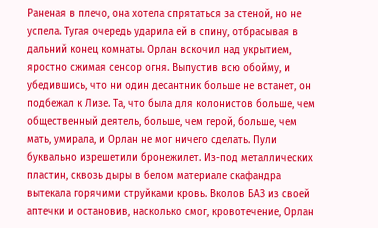Раненая в плечо, она хотела спрятаться за стеной, но не успела. Тугая очередь ударила ей в спину, отбрасывая в дальний конец комнаты. Орлан вскочил над укрытием, яростно сжимая сенсор огня. Выпустив всю обойму, и убедившись, что ни один десантник больше не встанет, он подбежал к Лизе. Та, что была для колонистов больше, чем общественный деятель, больше, чем герой, больше, чем мать, умирала, и Орлан не мог ничего сделать. Пули буквально изрешетили бронежилет. Из-под металлических пластин, сквозь дыры в белом материале скафандра вытекала горячими струйками кровь. Вколов БАЗ из своей аптечки и остановив, насколько смог, кровотечение, Орлан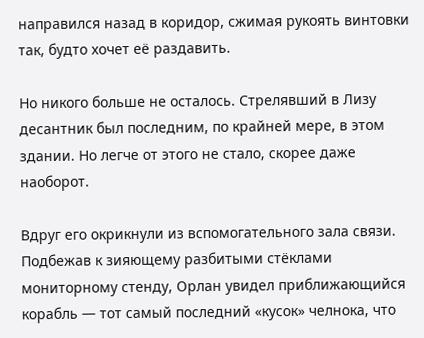направился назад в коридор, сжимая рукоять винтовки так, будто хочет её раздавить.

Но никого больше не осталось. Стрелявший в Лизу десантник был последним, по крайней мере, в этом здании. Но легче от этого не стало, скорее даже наоборот.

Вдруг его окрикнули из вспомогательного зала связи. Подбежав к зияющему разбитыми стёклами мониторному стенду, Орлан увидел приближающийся корабль — тот самый последний «кусок» челнока, что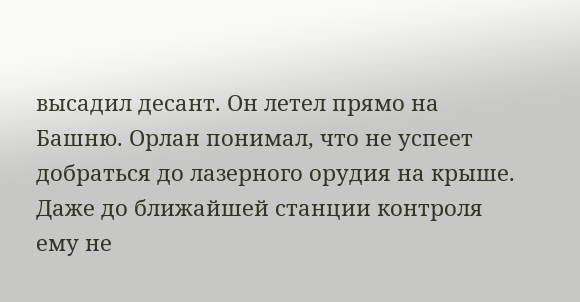высадил десант. Он летел прямо на Башню. Орлан понимал, что не успеет добраться до лазерного орудия на крыше. Даже до ближайшей станции контроля ему не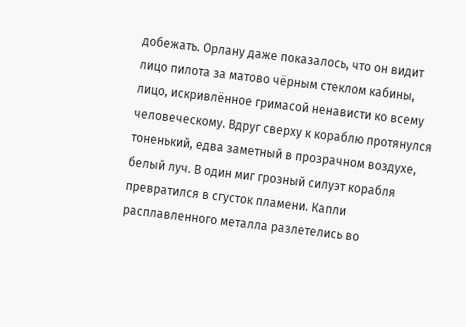добежать. Орлану даже показалось, что он видит лицо пилота за матово чёрным стеклом кабины, лицо, искривлённое гримасой ненависти ко всему человеческому. Вдруг сверху к кораблю протянулся тоненький, едва заметный в прозрачном воздухе, белый луч. В один миг грозный силуэт корабля превратился в сгусток пламени. Капли расплавленного металла разлетелись во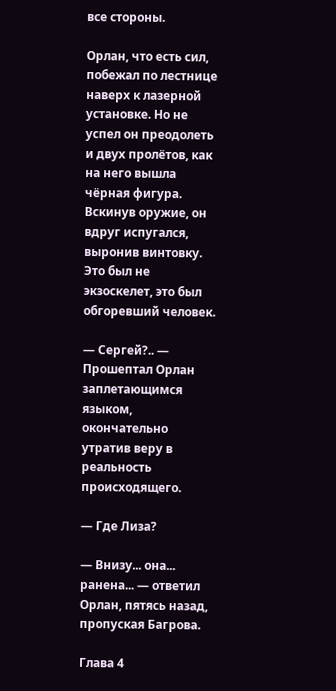все стороны.

Орлан, что есть сил, побежал по лестнице наверх к лазерной установке. Но не успел он преодолеть и двух пролётов, как на него вышла чёрная фигура. Вскинув оружие, он вдруг испугался, выронив винтовку. Это был не экзоскелет, это был обгоревший человек.

— Сергей?.. — Прошептал Орлан заплетающимся языком, окончательно утратив веру в реальность происходящего.

— Где Лиза?

— Внизу... она... ранена... — ответил Орлан, пятясь назад, пропуская Багрова.

Глава 4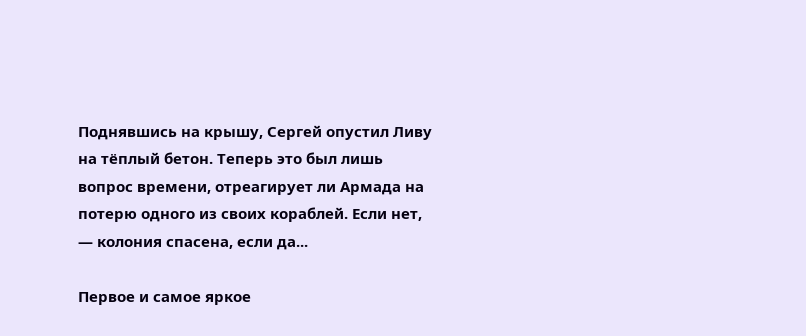Поднявшись на крышу, Сергей опустил Ливу на тёплый бетон. Теперь это был лишь вопрос времени, отреагирует ли Армада на потерю одного из своих кораблей. Если нет, — колония спасена, если да...

Первое и самое яркое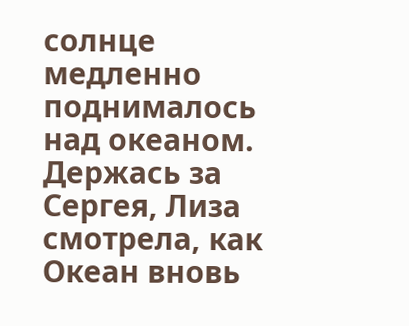солнце медленно поднималось над океаном. Держась за Сергея, Лиза смотрела, как Океан вновь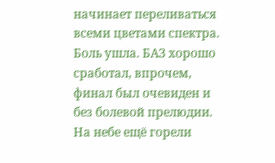начинает переливаться всеми цветами спектра. Боль ушла. БАЗ хорошо сработал, впрочем, финал был очевиден и без болевой прелюдии. На небе ещё горели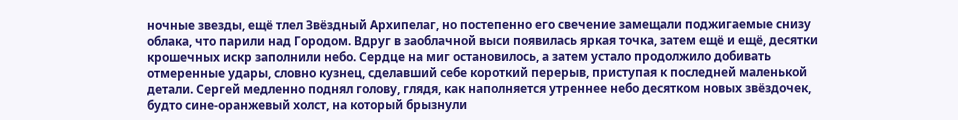ночные звезды, ещё тлел Звёздный Архипелаг, но постепенно его свечение замещали поджигаемые снизу облака, что парили над Городом. Вдруг в заоблачной выси появилась яркая точка, затем ещё и ещё, десятки крошечных искр заполнили небо. Сердце на миг остановилось, а затем устало продолжило добивать отмеренные удары, словно кузнец, сделавший себе короткий перерыв, приступая к последней маленькой детали. Сергей медленно поднял голову, глядя, как наполняется утреннее небо десятком новых звёздочек, будто сине-оранжевый холст, на который брызнули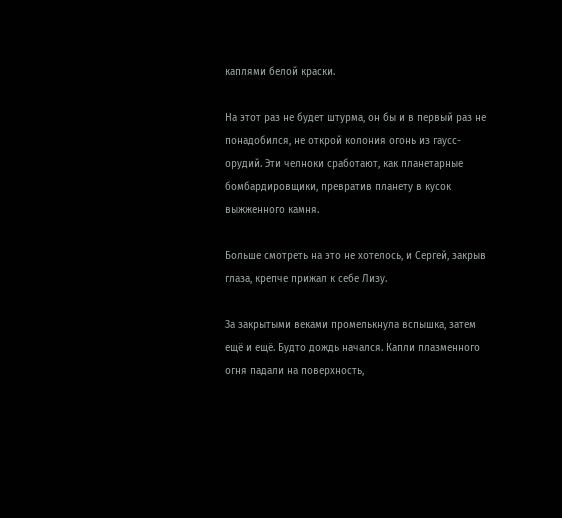каплями белой краски.

На этот раз не будет штурма, он бы и в первый раз не понадобился, не открой колония огонь из гаусс-орудий. Эти челноки сработают, как планетарные бомбардировщики, превратив планету в кусок выжженного камня.

Больше смотреть на это не хотелось, и Сергей, закрыв глаза, крепче прижал к себе Лизу.

За закрытыми веками промелькнула вспышка, затем ещё и ещё. Будто дождь начался. Капли плазменного огня падали на поверхность,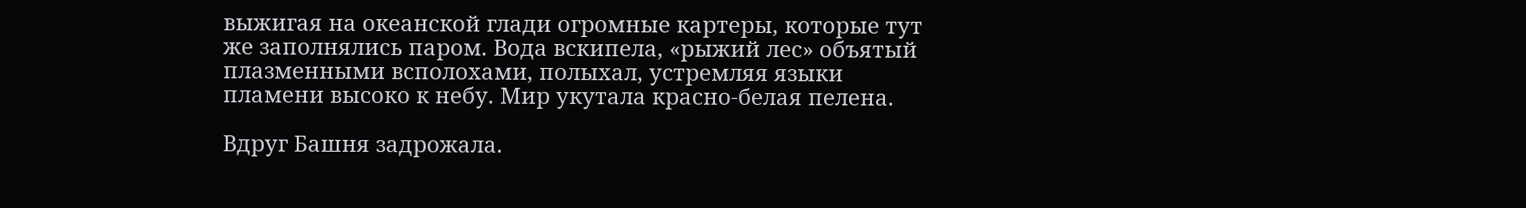выжигая на океанской глади огромные картеры, которые тут же заполнялись паром. Вода вскипела, «рыжий лес» объятый плазменными всполохами, полыхал, устремляя языки пламени высоко к небу. Мир укутала красно-белая пелена.

Вдруг Башня задрожала.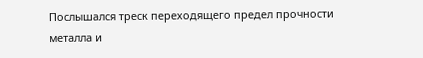Послышался треск переходящего предел прочности металла и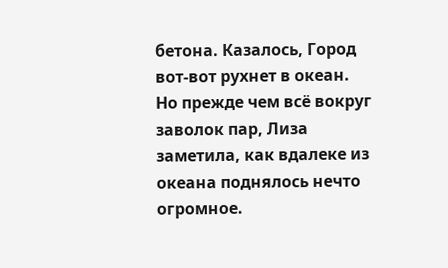бетона. Казалось, Город вот-вот рухнет в океан. Но прежде чем всё вокруг заволок пар, Лиза заметила, как вдалеке из океана поднялось нечто огромное.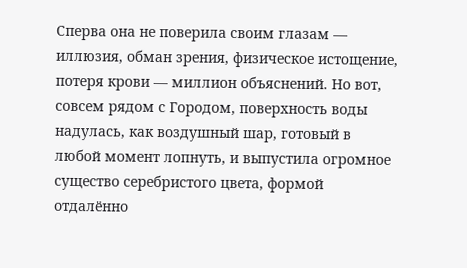Сперва она не поверила своим глазам — иллюзия, обман зрения, физическое истощение, потеря крови — миллион объяснений. Но вот, совсем рядом с Городом, поверхность воды надулась, как воздушный шар, готовый в любой момент лопнуть, и выпустила огромное существо серебристого цвета, формой отдалённо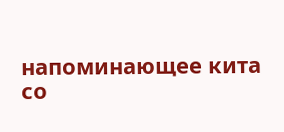напоминающее кита со